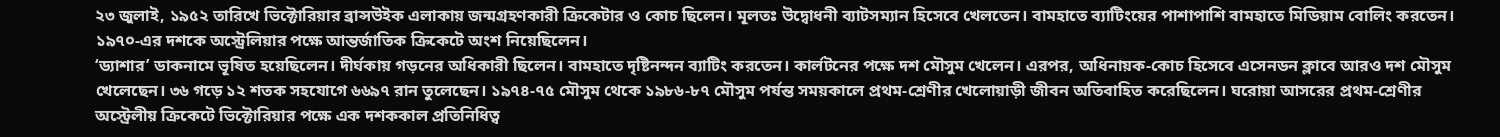২৩ জুলাই, ১৯৫২ তারিখে ভিক্টোরিয়ার ব্রান্সউইক এলাকায় জন্মগ্রহণকারী ক্রিকেটার ও কোচ ছিলেন। মূলতঃ উদ্বোধনী ব্যাটসম্যান হিসেবে খেলতেন। বামহাতে ব্যাটিংয়ের পাশাপাশি বামহাতে মিডিয়াম বোলিং করতেন। ১৯৭০-এর দশকে অস্ট্রেলিয়ার পক্ষে আন্তর্জাতিক ক্রিকেটে অংশ নিয়েছিলেন।
‘ড্যাশার’ ডাকনামে ভূষিত হয়েছিলেন। দীর্ঘকায় গড়নের অধিকারী ছিলেন। বামহাতে দৃষ্টিনন্দন ব্যাটিং করতেন। কার্লটনের পক্ষে দশ মৌসুম খেলেন। এরপর, অধিনায়ক-কোচ হিসেবে এসেনডন ক্লাবে আরও দশ মৌসুম খেলেছেন। ৩৬ গড়ে ১২ শতক সহযোগে ৬৬৯৭ রান তুলেছেন। ১৯৭৪-৭৫ মৌসুম থেকে ১৯৮৬-৮৭ মৌসুম পর্যন্ত সময়কালে প্রথম-শ্রেণীর খেলোয়াড়ী জীবন অতিবাহিত করেছিলেন। ঘরোয়া আসরের প্রথম-শ্রেণীর অস্ট্রেলীয় ক্রিকেটে ভিক্টোরিয়ার পক্ষে এক দশককাল প্রতিনিধিত্ব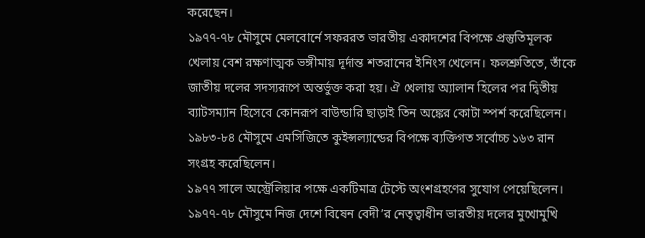করেছেন।
১৯৭৭-৭৮ মৌসুমে মেলবোর্নে সফররত ভারতীয় একাদশের বিপক্ষে প্রস্তুতিমূলক খেলায় বেশ রক্ষণাত্মক ভঙ্গীমায় দূর্দান্ত শতরানের ইনিংস খেলেন। ফলশ্রুতিতে, তাঁকে জাতীয় দলের সদস্যরূপে অন্তর্ভুক্ত করা হয়। ঐ খেলায় অ্যালান হিলের পর দ্বিতীয় ব্যাটসম্যান হিসেবে কোনরূপ বাউন্ডারি ছাড়াই তিন অঙ্কের কোটা স্পর্শ করেছিলেন। ১৯৮৩-৮৪ মৌসুমে এমসিজিতে কুইন্সল্যান্ডের বিপক্ষে ব্যক্তিগত সর্বোচ্চ ১৬৩ রান সংগ্রহ করেছিলেন।
১৯৭৭ সালে অস্ট্রেলিয়ার পক্ষে একটিমাত্র টেস্টে অংশগ্রহণের সুযোগ পেয়েছিলেন। ১৯৭৭-৭৮ মৌসুমে নিজ দেশে বিষেন বেদী’র নেতৃত্বাধীন ভারতীয় দলের মুখোমুখি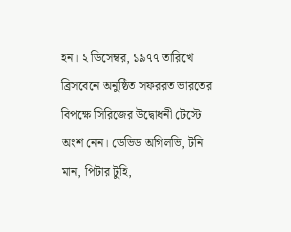হন। ২ ডিসেম্বর, ১৯৭৭ তারিখে ব্রিসবেনে অনুষ্ঠিত সফররত ভারতের বিপক্ষে সিরিজের উদ্বোধনী টেস্টে অংশ নেন। ডেভিড অগিলভি, টনি মান, পিটার টুহি,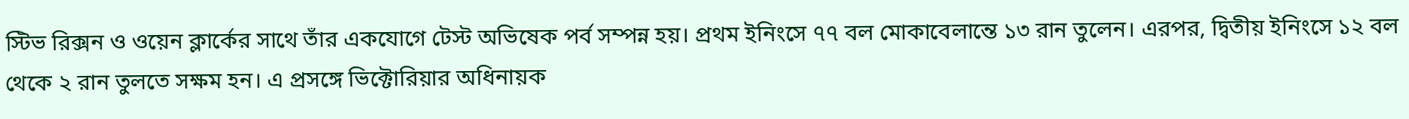স্টিভ রিক্সন ও ওয়েন ক্লার্কের সাথে তাঁর একযোগে টেস্ট অভিষেক পর্ব সম্পন্ন হয়। প্রথম ইনিংসে ৭৭ বল মোকাবেলান্তে ১৩ রান তুলেন। এরপর, দ্বিতীয় ইনিংসে ১২ বল থেকে ২ রান তুলতে সক্ষম হন। এ প্রসঙ্গে ভিক্টোরিয়ার অধিনায়ক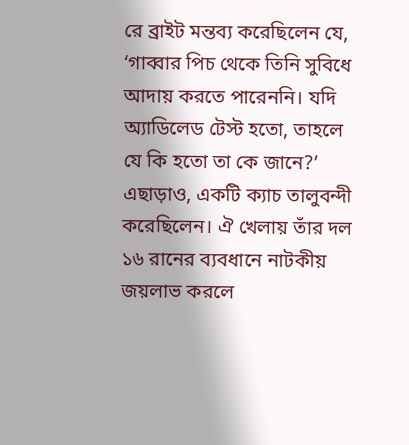রে ব্রাইট মন্তব্য করেছিলেন যে, ‘গাব্বার পিচ থেকে তিনি সুবিধে আদায় করতে পারেননি। যদি অ্যাডিলেড টেস্ট হতো, তাহলে যে কি হতো তা কে জানে?’ এছাড়াও, একটি ক্যাচ তালুবন্দী করেছিলেন। ঐ খেলায় তাঁর দল ১৬ রানের ব্যবধানে নাটকীয় জয়লাভ করলে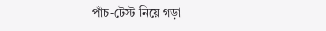পাঁচ-টেস্ট নিয়ে গড়া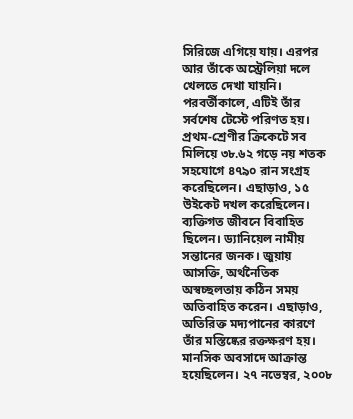সিরিজে এগিয়ে যায়। এরপর আর তাঁকে অস্ট্রেলিয়া দলে খেলতে দেখা যায়নি। পরবর্তীকালে, এটিই তাঁর সর্বশেষ টেস্টে পরিণত হয়।
প্রথম-শ্রেণীর ক্রিকেটে সব মিলিয়ে ৩৮.৬২ গড়ে নয় শতক সহযোগে ৪৭৯০ রান সংগ্রহ করেছিলেন। এছাড়াও, ১৫ উইকেট দখল করেছিলেন।
ব্যক্তিগত জীবনে বিবাহিত ছিলেন। ড্যানিয়েল নামীয় সন্তানের জনক। জুয়ায় আসক্তি, অর্থনৈতিক অস্বচ্ছলতায় কঠিন সময় অতিবাহিত করেন। এছাড়াও, অতিরিক্ত মদ্যপানের কারণে তাঁর মস্তিষ্কের রক্তক্ষরণ হয়। মানসিক অবসাদে আক্রান্ত হয়েছিলেন। ২৭ নভেম্বর, ২০০৮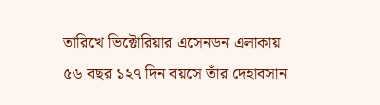তারিখে ভিক্টোরিয়ার এসেনডন এলাকায় ৫৬ বছর ১২৭ দিন বয়সে তাঁর দেহাবসান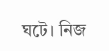ঘটে। নিজ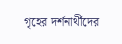গৃহের দর্শনার্থীদের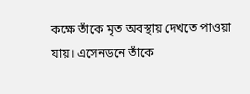কক্ষে তাঁকে মৃত অবস্থায় দেখতে পাওয়া যায়। এসেনডনে তাঁকে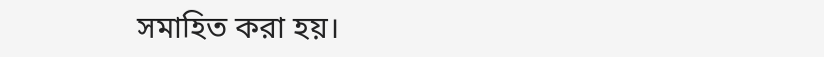সমাহিত করা হয়।